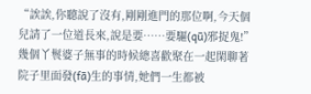“誒誒,你聽說了沒有,剛剛進門的那位啊,今天個兒請了一位道長來,說是要……要驅(qū)邪捉鬼!”
幾個丫鬟婆子無事的時候總喜歡聚在一起閑聊著院子里面發(fā)生的事情,她們一生都被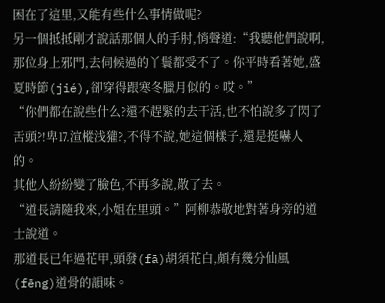困在了這里,又能有些什么事情做呢?
另一個抵抵剛才說話那個人的手肘,悄聲道:“我聽他們說啊,那位身上邪門,去伺候過的丫鬟都受不了。你平時看著她,盛夏時節(jié),卻穿得跟寒冬臘月似的。哎。”
“你們都在說些什么?還不趕緊的去干活,也不怕說多了閃了舌頭?!卑⒘渲樅浅獾?,不得不說,她這個樣子,還是挺嚇人的。
其他人紛紛變了臉色,不再多說,散了去。
“道長請隨我來,小姐在里頭。”阿柳恭敬地對著身旁的道士說道。
那道長已年過花甲,頭發(fā)胡須花白,頗有幾分仙風(fēng)道骨的韻味。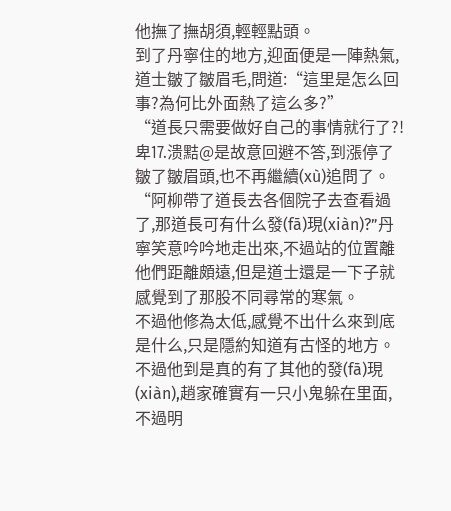他撫了撫胡須,輕輕點頭。
到了丹寧住的地方,迎面便是一陣熱氣,道士皺了皺眉毛,問道:“這里是怎么回事?為何比外面熱了這么多?”
“道長只需要做好自己的事情就行了?!卑⒘溃黠@是故意回避不答,到漲停了皺了皺眉頭,也不再繼續(xù)追問了。
“阿柳帶了道長去各個院子去查看過了,那道長可有什么發(fā)現(xiàn)?”丹寧笑意吟吟地走出來,不過站的位置離他們距離頗遠,但是道士還是一下子就感覺到了那股不同尋常的寒氣。
不過他修為太低,感覺不出什么來到底是什么,只是隱約知道有古怪的地方。
不過他到是真的有了其他的發(fā)現(xiàn),趙家確實有一只小鬼躲在里面,不過明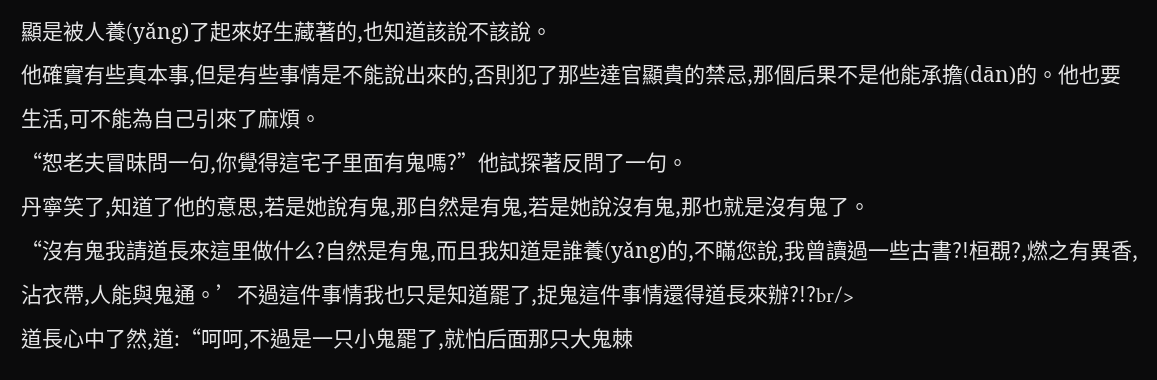顯是被人養(yǎng)了起來好生藏著的,也知道該說不該說。
他確實有些真本事,但是有些事情是不能說出來的,否則犯了那些達官顯貴的禁忌,那個后果不是他能承擔(dān)的。他也要生活,可不能為自己引來了麻煩。
“恕老夫冒昧問一句,你覺得這宅子里面有鬼嗎?”他試探著反問了一句。
丹寧笑了,知道了他的意思,若是她說有鬼,那自然是有鬼,若是她說沒有鬼,那也就是沒有鬼了。
“沒有鬼我請道長來這里做什么?自然是有鬼,而且我知道是誰養(yǎng)的,不瞞您說,我曾讀過一些古書?!桓覠?,燃之有異香,沾衣帶,人能與鬼通。’不過這件事情我也只是知道罷了,捉鬼這件事情還得道長來辦?!?br/>
道長心中了然,道:“呵呵,不過是一只小鬼罷了,就怕后面那只大鬼棘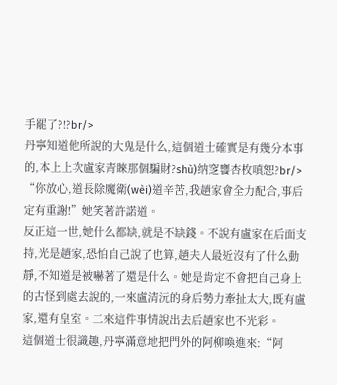手罷了?!?br/>
丹寧知道他所說的大鬼是什么,這個道士確實是有幾分本事的,本上上次盧家青睞那個騙財?shù)纳窆饔杏枚嗔恕?br/>
“你放心,道長除魔衛(wèi)道辛苦,我趙家會全力配合,事后定有重謝!”她笑著許諾道。
反正這一世,她什么都缺,就是不缺錢。不說有盧家在后面支持,光是趙家,恐怕自己說了也算,趙夫人最近沒有了什么動靜,不知道是被嚇著了還是什么。她是肯定不會把自己身上的古怪到處去說的,一來盧清沅的身后勢力牽扯太大,既有盧家,還有皇室。二來這件事情說出去后趙家也不光彩。
這個道士很識趣,丹寧滿意地把門外的阿柳喚進來:“阿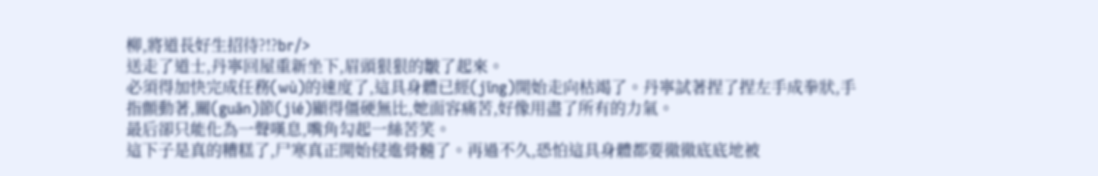柳,將道長好生招待?!?br/>
送走了道士,丹寧回屋重新坐下,眉頭狠狠的皺了起來。
必須得加快完成任務(wù)的速度了,這具身體已經(jīng)開始走向枯竭了。丹寧試著捏了捏左手成拳狀,手指顫動著,關(guān)節(jié)顯得僵硬無比,她面容痛苦,好像用盡了所有的力氣。
最后卻只能化為一聲嘆息,嘴角勾起一絲苦笑。
這下子是真的糟糕了,尸寒真正開始侵進骨髓了。再過不久,恐怕這具身體都要徹徹底底地被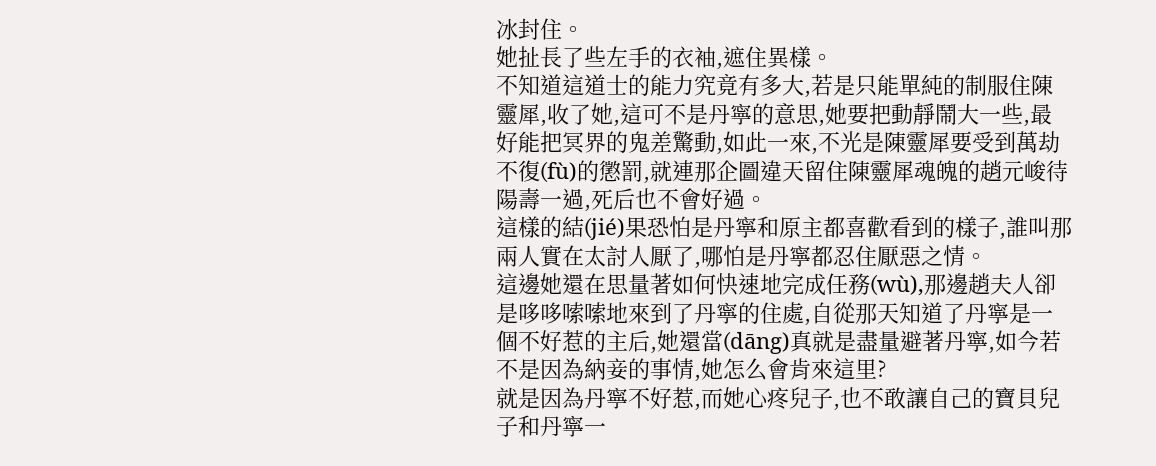冰封住。
她扯長了些左手的衣袖,遮住異樣。
不知道這道士的能力究竟有多大,若是只能單純的制服住陳靈犀,收了她,這可不是丹寧的意思,她要把動靜鬧大一些,最好能把冥界的鬼差驚動,如此一來,不光是陳靈犀要受到萬劫不復(fù)的懲罰,就連那企圖違天留住陳靈犀魂魄的趙元峻待陽壽一過,死后也不會好過。
這樣的結(jié)果恐怕是丹寧和原主都喜歡看到的樣子,誰叫那兩人實在太討人厭了,哪怕是丹寧都忍住厭惡之情。
這邊她還在思量著如何快速地完成任務(wù),那邊趙夫人卻是哆哆嗦嗦地來到了丹寧的住處,自從那天知道了丹寧是一個不好惹的主后,她還當(dāng)真就是盡量避著丹寧,如今若不是因為納妾的事情,她怎么會肯來這里?
就是因為丹寧不好惹,而她心疼兒子,也不敢讓自己的寶貝兒子和丹寧一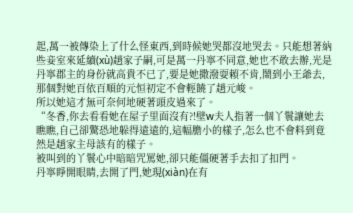起,萬一被傳染上了什么怪東西,到時候她哭都沒地哭去。只能想著納些妾室來延續(xù)趙家子嗣,可是萬一丹寧不同意,她也不敢去辦,光是丹寧郡主的身份就高貴不已了,要是她撒潑耍賴不肯,鬧到小王爺去,那個對她百依百順的元恒初定不會輕饒了趙元峻。
所以她這才無可奈何地硬著頭皮過來了。
“冬香,你去看看她在屋子里面沒有?!壁w夫人指著一個丫鬟讓她去瞧瞧,自己卻驚恐地躲得遠遠的,這幅膽小的樣子,怎么也不會料到竟然是趙家主母該有的樣子。
被叫到的丫鬟心中暗暗咒罵她,卻只能僵硬著手去扣了扣門。
丹寧睜開眼睛,去開了門,她現(xiàn)在有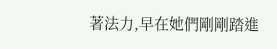著法力,早在她們剛剛踏進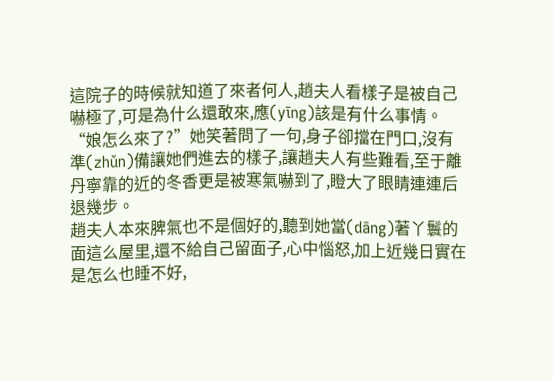這院子的時候就知道了來者何人,趙夫人看樣子是被自己嚇極了,可是為什么還敢來,應(yīng)該是有什么事情。
“娘怎么來了?”她笑著問了一句,身子卻擋在門口,沒有準(zhǔn)備讓她們進去的樣子,讓趙夫人有些難看,至于離丹寧靠的近的冬香更是被寒氣嚇到了,瞪大了眼睛連連后退幾步。
趙夫人本來脾氣也不是個好的,聽到她當(dāng)著丫鬟的面這么屋里,還不給自己留面子,心中惱怒,加上近幾日實在是怎么也睡不好,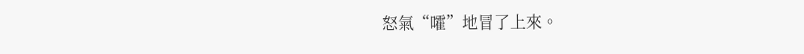怒氣“嚯”地冒了上來。